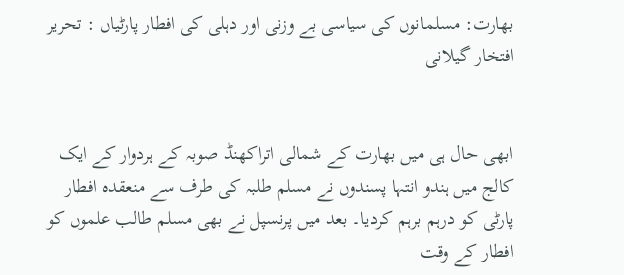بھارت: مسلمانوں کی سیاسی بے وزنی اور دہلی کی افطار پارٹیاں : تحریر افتخار گیلانی


ابھی حال ہی میں بھارت کے شمالی اتراکھنڈ صوبہ کے ہردوار کے ایک کالج میں ہندو انتہا پسندوں نے مسلم طلبہ کی طرف سے منعقدہ افطار پارٹی کو درہم برہم کردیا۔ بعد میں پرنسپل نے بھی مسلم طالب علموں کو افطار کے وقت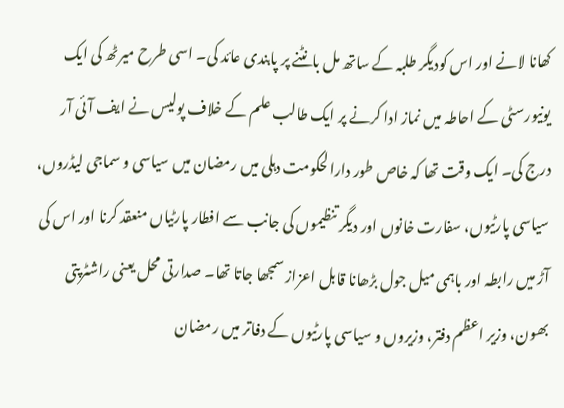کھانا لانے اور اس کودیگر طلبہ کے ساتھ مل بانٹنے پر پابندی عائد کی۔ اسی طرح میرٹھ کی ایک یونیورسٹی کے احاطہ میں نماز ادا کرنے پر ایک طالب علم کے خلاف پولیس نے ایف آئی آر درج کی۔ ایک وقت تھا کہ خاص طور دارالحکومت دہلی میں رمضان میں سیاسی و سماجی لیڈروں، سیاسی پارٹیوں، سفارت خانوں اور دیگر تنظیموں کی جانب سے افطار پارٹیاں منعقد کرنا اور اس کی آڑ میں رابطہ اور باہمی میل جول بڑھانا قابل اعزاز سمجھا جاتا تھا۔ صدارتی محل یعنی راشٹرپتی بھون، وزیر اعظم دفتر، وزیروں و سیاسی پارٹیوں کے دفاتر میں رمضان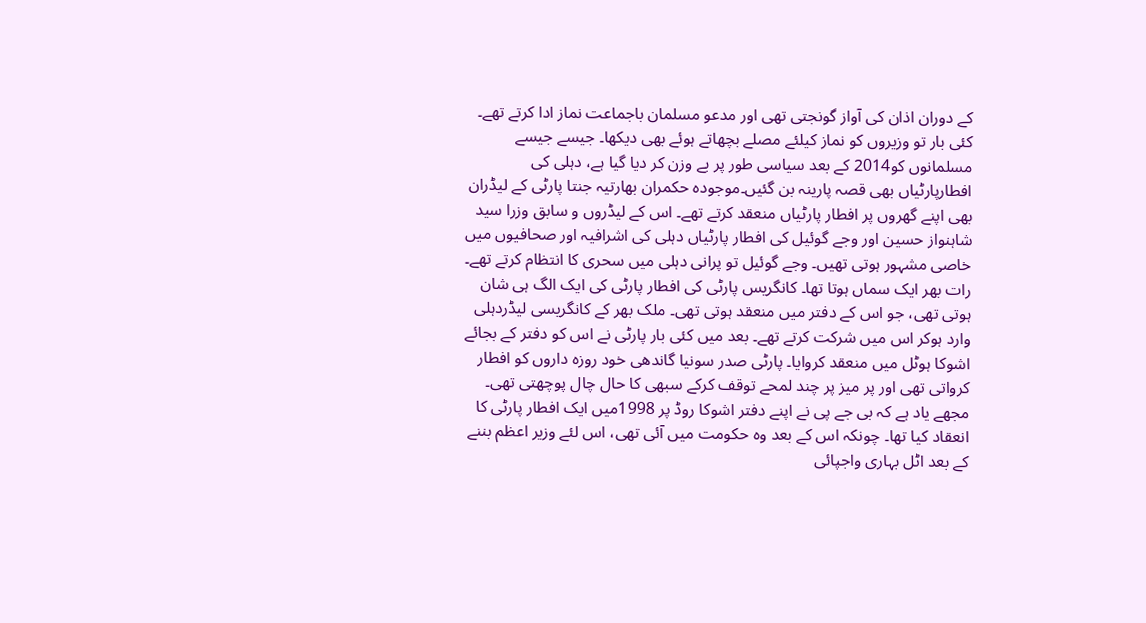کے دوران اذان کی آواز گونجتی تھی اور مدعو مسلمان باجماعت نماز ادا کرتے تھے۔ کئی بار تو وزیروں کو نماز کیلئے مصلے بچھاتے ہوئے بھی دیکھا۔ جیسے جیسے مسلمانوں کو2014 کے بعد سیاسی طور پر بے وزن کر دیا گیا ہے، دہلی کی افطارپارٹیاں بھی قصہ پارینہ بن گئیں۔موجودہ حکمران بھارتیہ جنتا پارٹی کے لیڈران بھی اپنے گھروں پر افطار پارٹیاں منعقد کرتے تھے۔ اس کے لیڈروں و سابق وزرا سید شاہنواز حسین اور وجے گوئیل کی افطار پارٹیاں دہلی کی اشرافیہ اور صحافیوں میں خاصی مشہور ہوتی تھیں۔ وجے گوئیل تو پرانی دہلی میں سحری کا انتظام کرتے تھے۔ رات بھر ایک سماں ہوتا تھا۔ کانگریس پارٹی کی افطار پارٹی کی ایک الگ ہی شان ہوتی تھی، جو اس کے دفتر میں منعقد ہوتی تھی۔ ملک بھر کے کانگریسی لیڈردہلی وارد ہوکر اس میں شرکت کرتے تھے۔ بعد میں کئی بار پارٹی نے اس کو دفتر کے بجائے اشوکا ہوٹل میں منعقد کروایا۔ پارٹی صدر سونیا گاندھی خود روزہ داروں کو افطار کرواتی تھی اور پر میز پر چند لمحے توقف کرکے سبھی کا حال چال پوچھتی تھی۔ مجھے یاد ہے کہ بی جے پی نے اپنے دفتر اشوکا روڈ پر 1998میں ایک افطار پارٹی کا انعقاد کیا تھا۔ چونکہ اس کے بعد وہ حکومت میں آئی تھی، اس لئے وزیر اعظم بننے کے بعد اٹل بہاری واجپائی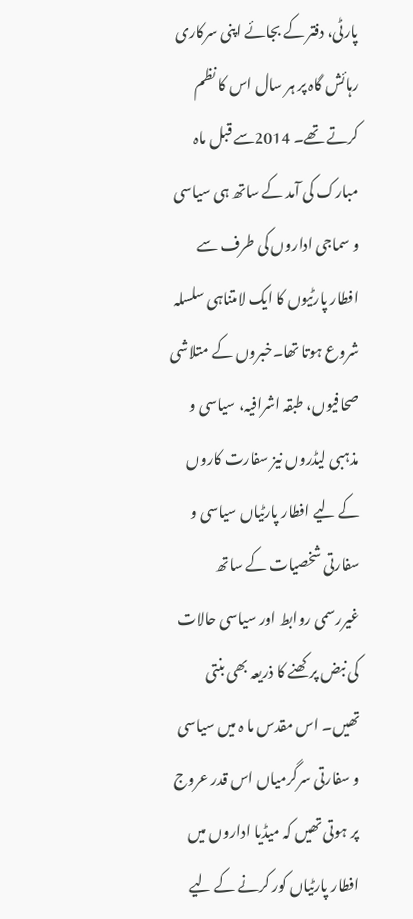پارٹی، دفتر کے بجائے اپنی سرکاری رہائش گاہ پر ہر سال اس کا نظم کرتے تھے۔ 2014سے قبل ماہ مبارک کی آمد کے ساتھ ہی سیاسی و سماجی اداروں کی طرف سے افطار پارٹیوں کا ایک لامتناہی سلسلہ شروع ہوتا تھا۔خبروں کے متلاشی صحافیوں، طبقہ اشرافیہ، سیاسی و مذہبی لیڈروں نیز سفارت کاروں کے لیے افطار پارٹیاں سیاسی و سفارتی شخصیات کے ساتھ غیررسمی روابط اور سیاسی حالات کی نبض پرکھنے کا ذریعہ بھی بنتی تھیں۔ اس مقدس ما ہ میں سیاسی و سفارتی سرگرمیاں اس قدر عروج پر ہوتی تھیں کہ میڈیا اداروں میں افطار پارٹیاں کور کرنے کے لیے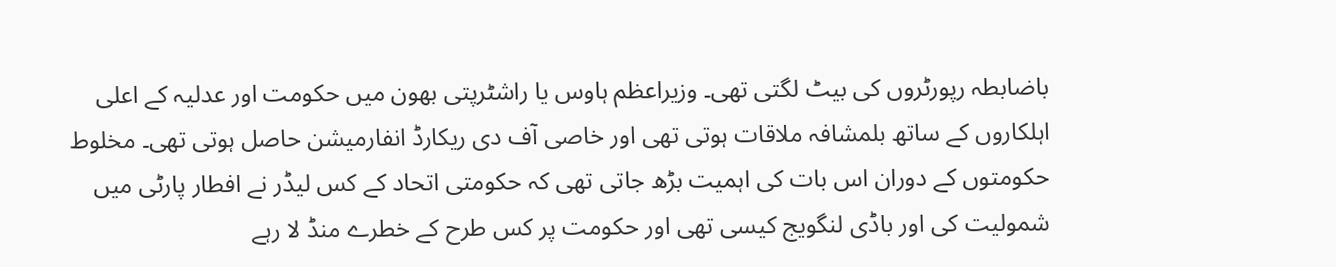باضابطہ رپورٹروں کی بیٹ لگتی تھی۔ وزیراعظم ہاوس یا راشٹرپتی بھون میں حکومت اور عدلیہ کے اعلی اہلکاروں کے ساتھ بلمشافہ ملاقات ہوتی تھی اور خاصی آف دی ریکارڈ انفارمیشن حاصل ہوتی تھی۔ مخلوط حکومتوں کے دوران اس بات کی اہمیت بڑھ جاتی تھی کہ حکومتی اتحاد کے کس لیڈر نے افطار پارٹی میں شمولیت کی اور باڈی لنگویج کیسی تھی اور حکومت پر کس طرح کے خطرے منڈ لا رہے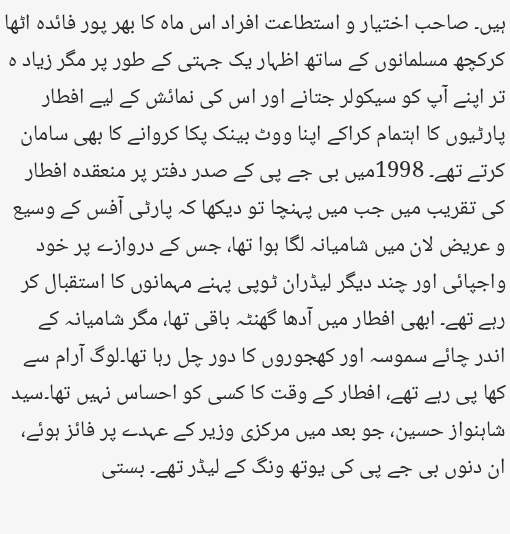ہیں۔ صاحب اختیار و استطاعت افراد اس ماہ کا بھر پور فائدہ اٹھا کرکچھ مسلمانوں کے ساتھ اظہار یک جہتی کے طور پر مگر زیاد ہ تر اپنے آپ کو سیکولر جتانے اور اس کی نمائش کے لیے افطار پارٹیوں کا اہتمام کراکے اپنا ووٹ بینک پکا کروانے کا بھی سامان کرتے تھے۔ 1998میں بی جے پی کے صدر دفتر پر منعقدہ افطار کی تقریب میں جب میں پہنچا تو دیکھا کہ پارٹی آفس کے وسیع و عریض لان میں شامیانہ لگا ہوا تھا، جس کے دروازے پر خود واجپائی اور چند دیگر لیڈران ٹوپی پہنے مہمانوں کا استقبال کر رہے تھے۔ ابھی افطار میں آدھا گھنٹہ باقی تھا، مگر شامیانہ کے اندر چائے سموسہ اور کھجوروں کا دور چل رہا تھا۔لوگ آرام سے کھا پی رہے تھے، افطار کے وقت کا کسی کو احساس نہیں تھا۔سید شاہنواز حسین، جو بعد میں مرکزی وزیر کے عہدے پر فائز ہوئے، ان دنوں بی جے پی کی یوتھ ونگ کے لیڈر تھے۔ بستی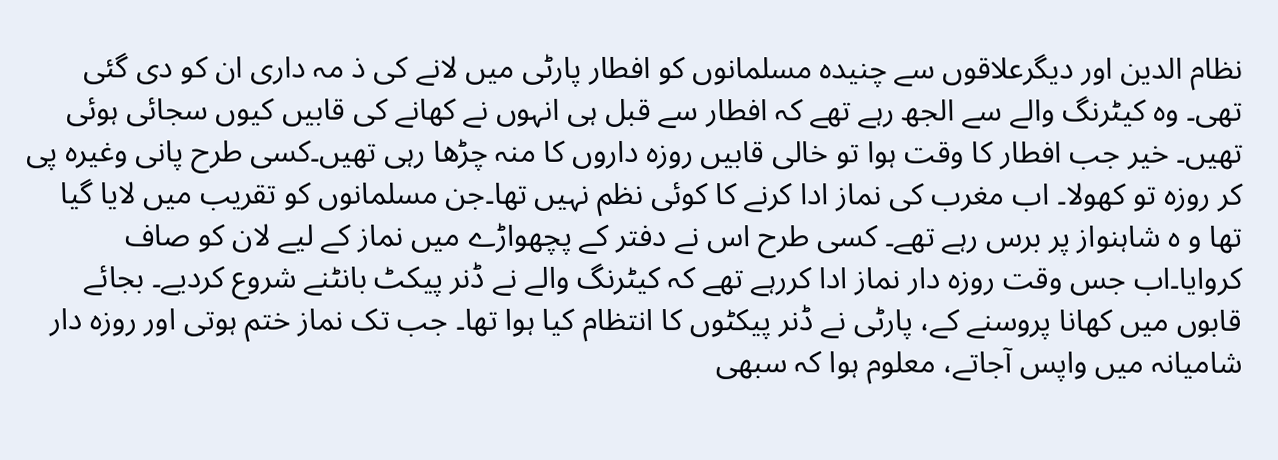نظام الدین اور دیگرعلاقوں سے چنیدہ مسلمانوں کو افطار پارٹی میں لانے کی ذ مہ داری ان کو دی گئی تھی۔ وہ کیٹرنگ والے سے الجھ رہے تھے کہ افطار سے قبل ہی انہوں نے کھانے کی قابیں کیوں سجائی ہوئی تھیں۔ خیر جب افطار کا وقت ہوا تو خالی قابیں روزہ داروں کا منہ چڑھا رہی تھیں۔کسی طرح پانی وغیرہ پی کر روزہ تو کھولا۔ اب مغرب کی نماز ادا کرنے کا کوئی نظم نہیں تھا۔جن مسلمانوں کو تقریب میں لایا گیا تھا و ہ شاہنواز پر برس رہے تھے۔ کسی طرح اس نے دفتر کے پچھواڑے میں نماز کے لیے لان کو صاف کروایا۔اب جس وقت روزہ دار نماز ادا کررہے تھے کہ کیٹرنگ والے نے ڈنر پیکٹ بانٹنے شروع کردیے۔ بجائے قابوں میں کھانا پروسنے کے، پارٹی نے ڈنر پیکٹوں کا انتظام کیا ہوا تھا۔ جب تک نماز ختم ہوتی اور روزہ دار شامیانہ میں واپس آجاتے، معلوم ہوا کہ سبھی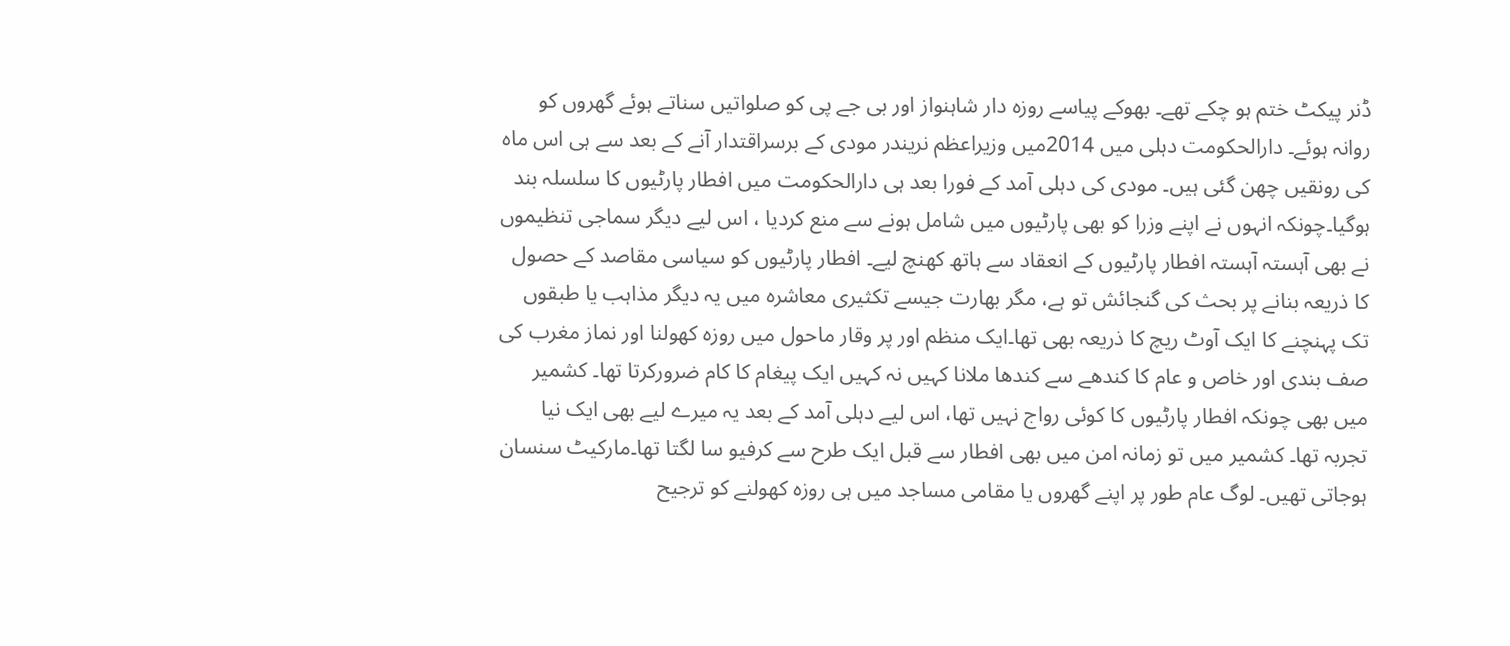ڈنر پیکٹ ختم ہو چکے تھے۔ بھوکے پیاسے روزہ دار شاہنواز اور بی جے پی کو صلواتیں سناتے ہوئے گھروں کو روانہ ہوئے۔ دارالحکومت دہلی میں 2014میں وزیراعظم نریندر مودی کے برسراقتدار آنے کے بعد سے ہی اس ماہ کی رونقیں چھن گئی ہیں۔ مودی کی دہلی آمد کے فورا بعد ہی دارالحکومت میں افطار پارٹیوں کا سلسلہ بند ہوگیا۔چونکہ انہوں نے اپنے وزرا کو بھی پارٹیوں میں شامل ہونے سے منع کردیا ، اس لیے دیگر سماجی تنظیموں نے بھی آہستہ آہستہ افطار پارٹیوں کے انعقاد سے ہاتھ کھنچ لیے۔ افطار پارٹیوں کو سیاسی مقاصد کے حصول کا ذریعہ بنانے پر بحث کی گنجائش تو ہے، مگر بھارت جیسے تکثیری معاشرہ میں یہ دیگر مذاہب یا طبقوں تک پہنچنے کا ایک آوٹ ریچ کا ذریعہ بھی تھا۔ایک منظم اور پر وقار ماحول میں روزہ کھولنا اور نماز مغرب کی صف بندی اور خاص و عام کا کندھے سے کندھا ملانا کہیں نہ کہیں ایک پیغام کا کام ضرورکرتا تھا۔ کشمیر میں بھی چونکہ افطار پارٹیوں کا کوئی رواج نہیں تھا، اس لیے دہلی آمد کے بعد یہ میرے لیے بھی ایک نیا تجربہ تھا۔ کشمیر میں تو زمانہ امن میں بھی افطار سے قبل ایک طرح سے کرفیو سا لگتا تھا۔مارکیٹ سنسان ہوجاتی تھیں۔ لوگ عام طور پر اپنے گھروں یا مقامی مساجد میں ہی روزہ کھولنے کو ترجیح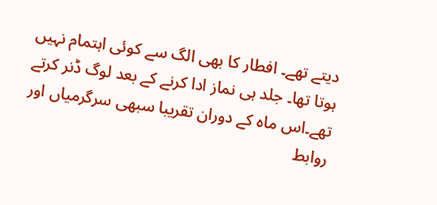دیتے تھے۔ افطار کا بھی الگ سے کوئی اہتمام نہیں ہوتا تھا۔ جلد ہی نماز ادا کرنے کے بعد لوگ ڈنر کرتے تھے۔اس ماہ کے دوران تقریبا سبھی سرگرمیاں اور روابط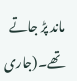ماند پڑ جاتے تھے۔(جاری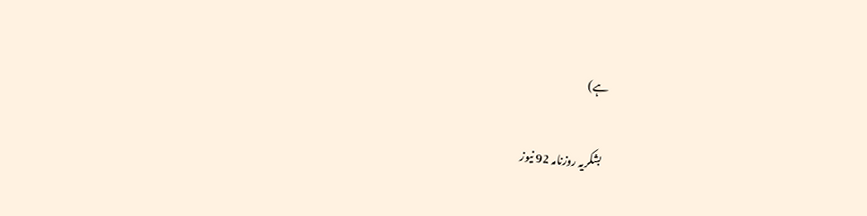ہے)

بشکریہ روزنامہ 92 نیوز